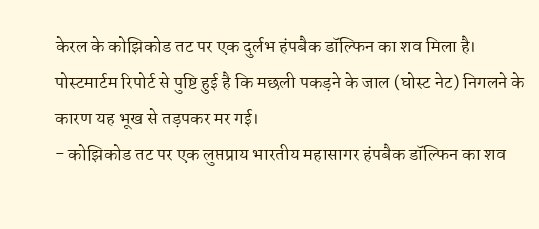केरल के कोझिकोड तट पर एक दुर्लभ हंपबैक डॉल्फिन का शव मिला है। पोस्टमार्टम रिपोर्ट से पुष्टि हुई है कि मछली पकड़ने के जाल (घोस्ट नेट) निगलने के कारण यह भूख से तड़पकर मर गई।
- कोझिकोड तट पर एक लुप्तप्राय भारतीय महासागर हंपबैक डॉल्फिन का शव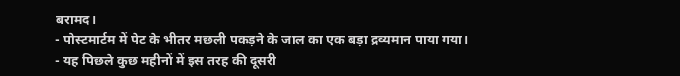बरामद।
- पोस्टमार्टम में पेट के भीतर मछली पकड़ने के जाल का एक बड़ा द्रव्यमान पाया गया।
- यह पिछले कुछ महीनों में इस तरह की दूसरी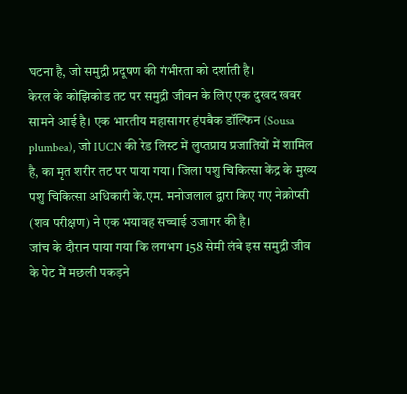घटना है, जो समुद्री प्रदूषण की गंभीरता को दर्शाती है।
केरल के कोझिकोड तट पर समुद्री जीवन के लिए एक दुखद खबर सामने आई है। एक भारतीय महासागर हंपबैक डॉल्फिन (Sousa plumbea), जो IUCN की रेड लिस्ट में लुप्तप्राय प्रजातियों में शामिल है, का मृत शरीर तट पर पाया गया। जिला पशु चिकित्सा केंद्र के मुख्य पशु चिकित्सा अधिकारी के.एम. मनोजलाल द्वारा किए गए नेक्रोप्सी (शव परीक्षण) ने एक भयावह सच्चाई उजागर की है।
जांच के दौरान पाया गया कि लगभग 158 सेमी लंबे इस समुद्री जीव के पेट में मछली पकड़ने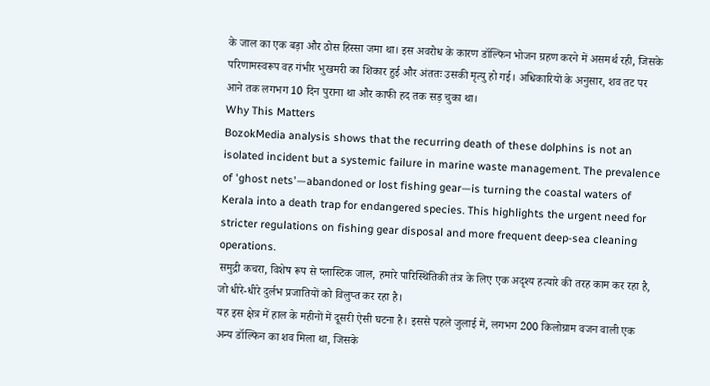के जाल का एक बड़ा और ठोस हिस्सा जमा था। इस अवरोध के कारण डॉल्फिन भोजन ग्रहण करने में असमर्थ रही, जिसके परिणामस्वरूप वह गंभीर भुखमरी का शिकार हुई और अंततः उसकी मृत्यु हो गई। अधिकारियों के अनुसार, शव तट पर आने तक लगभग 10 दिन पुराना था और काफी हद तक सड़ चुका था।
Why This Matters
BozokMedia analysis shows that the recurring death of these dolphins is not an isolated incident but a systemic failure in marine waste management. The prevalence of 'ghost nets'—abandoned or lost fishing gear—is turning the coastal waters of Kerala into a death trap for endangered species. This highlights the urgent need for stricter regulations on fishing gear disposal and more frequent deep-sea cleaning operations.
समुद्री कचरा, विशेष रूप से प्लास्टिक जाल, हमारे पारिस्थितिकी तंत्र के लिए एक अदृश्य हत्यारे की तरह काम कर रहा है, जो धीरे-धीरे दुर्लभ प्रजातियों को विलुप्त कर रहा है।
यह इस क्षेत्र में हाल के महीनों में दूसरी ऐसी घटना है। इससे पहले जुलाई में, लगभग 200 किलोग्राम वजन वाली एक अन्य डॉल्फिन का शव मिला था, जिसके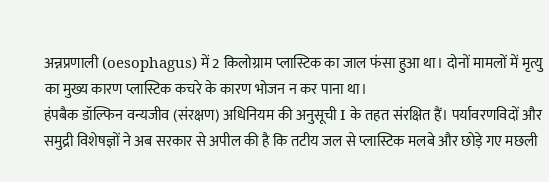अन्नप्रणाली (oesophagus) में 2 किलोग्राम प्लास्टिक का जाल फंसा हुआ था। दोनों मामलों में मृत्यु का मुख्य कारण प्लास्टिक कचरे के कारण भोजन न कर पाना था।
हंपबैक डॉल्फिन वन्यजीव (संरक्षण) अधिनियम की अनुसूची I के तहत संरक्षित हैं। पर्यावरणविदों और समुद्री विशेषज्ञों ने अब सरकार से अपील की है कि तटीय जल से प्लास्टिक मलबे और छोड़े गए मछली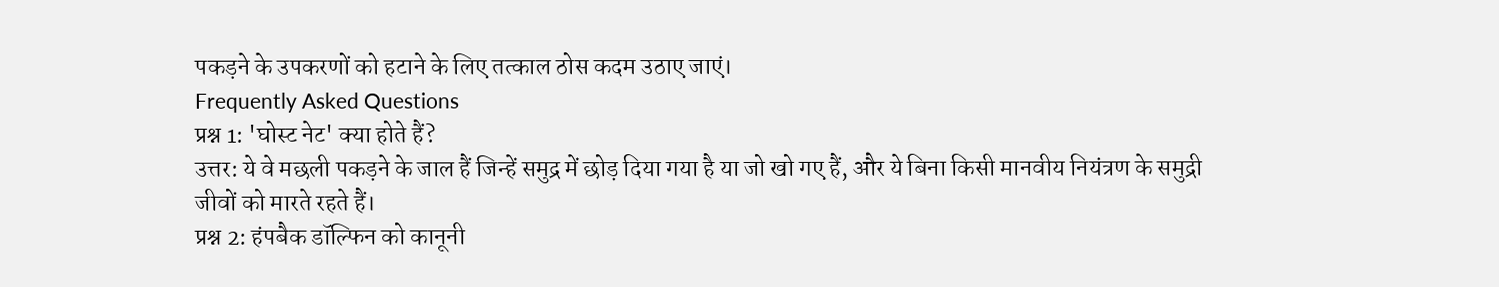पकड़ने के उपकरणों को हटाने के लिए तत्काल ठोस कदम उठाए जाएं।
Frequently Asked Questions
प्रश्न 1: 'घोस्ट नेट' क्या होते हैं?
उत्तर: ये वे मछली पकड़ने के जाल हैं जिन्हें समुद्र में छोड़ दिया गया है या जो खो गए हैं, और ये बिना किसी मानवीय नियंत्रण के समुद्री जीवों को मारते रहते हैं।
प्रश्न 2: हंपबैक डॉल्फिन को कानूनी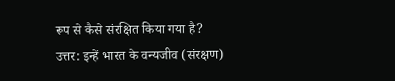रूप से कैसे संरक्षित किया गया है?
उत्तर: इन्हें भारत के वन्यजीव (संरक्षण)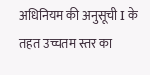अधिनियम की अनुसूची I के तहत उच्चतम स्तर का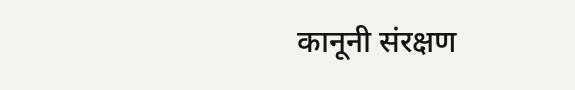कानूनी संरक्षण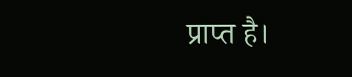प्राप्त है।